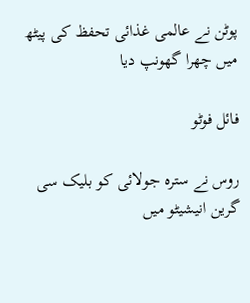پوٹن نے عالمی غذائی تحفظ کی پیٹھ میں چھرا گھونپ دیا

فائل فوٹو

روس نے سترہ جولائی کو بلیک سی گرین انیشیٹو میں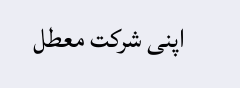اپنی شرکت معطل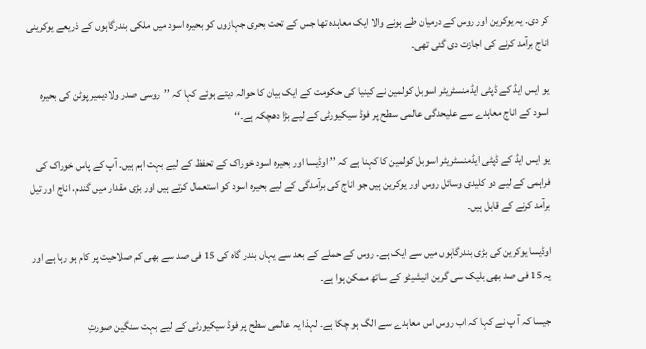کر دی۔ یہ یوکرین اور روس کے درمیان طے ہونے والا ایک معاہدہ تھا جس کے تحت بحری جہازوں کو بحیرہ اسود میں ملکی بندرگاہوں کے ذریعے یوکرینی اناج برآمد کرنے کی اجازت دی گئی تھی۔

یو ایس ایڈ کے ڈپٹی ایڈمنسٹریٹر اسوبل کولمین نے کینیا کی حکومت کے ایک بیان کا حوالہ دیتے ہوئے کہا کہ ’’روسی صدر ولادیمیر پوٹن کی بحیرہ اسود کے اناج معاہدے سے علیحدگی عالمی سطح پر فوڈ سیکیورٹی کے لیے بڑا دھچکہ ہے۔‘‘

یو ایس ایڈ کے ڈپٹی ایڈمنسٹریٹر اسوبل کولمین کا کہنا ہے کہ ’’ اوڈیسا اور بحیرہ اسود خوراک کے تحفظ کے لیے بہت اہم ہیں۔ آپ کے پاس خوراک کی فراہمی کے لیے دو کلیدی وسائل روس اور یوکرین ہیں جو اناج کی برآمدگی کے لیے بحیرہ اسود کو استعمال کرتے ہیں اور بڑی مقدار میں گندم، اناج اور تیل برآمد کرنے کے قابل ہیں۔

اوڈیسا یوکرین کی بڑی بندرگاہوں میں سے ایک ہے۔ روس کے حملے کے بعد سے یہاں بندر گاہ کی 15 فی صد سے بھی کم صلاحیت پر کام ہو رہا ہے اور یہ 15 فی صد بھی بلیک سی گرین انیشیٹو کے ساتھ ممکن ہوا ہے۔

جیسا کہ آ پ نے کہا کہ اب روس اس معاہدے سے الگ ہو چکا ہے۔ لہذا یہ عالمی سطح پر فوڈ سیکیورٹی کے لیے بہت سنگین صورتِ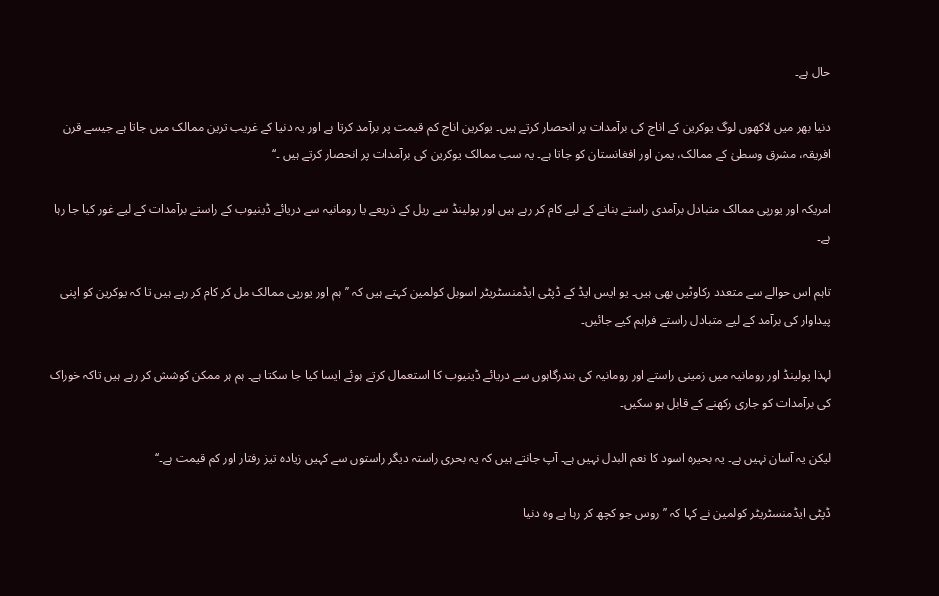حال ہے۔

دنیا بھر میں لاکھوں لوگ یوکرین کے اناج کی برآمدات پر انحصار کرتے ہیں۔ یوکرین اناج کم قیمت پر برآمد کرتا ہے اور یہ دنیا کے غریب ترین ممالک میں جاتا ہے جیسے قرن افریقہ، مشرق وسطیٰ کے ممالک، یمن اور افغانستان کو جاتا ہے۔ یہ سب ممالک یوکرین کی برآمدات پر انحصار کرتے ہیں ۔‘‘

امریکہ اور یورپی ممالک متبادل برآمدی راستے بنانے کے لیے کام کر رہے ہیں اور پولینڈ سے ریل کے ذریعے یا رومانیہ سے دریائے ڈینیوب کے راستے برآمدات کے لیے غور کیا جا رہا ہے۔

تاہم اس حوالے سے متعدد رکاوٹیں بھی ہیں۔ یو ایس ایڈ کے ڈپٹی ایڈمنسٹریٹر اسوبل کولمین کہتے ہیں کہ ’’ ہم اور یورپی ممالک مل کر کام کر رہے ہیں تا کہ یوکرین کو اپنی پیداوار کی برآمد کے لیے متبادل راستے فراہم کیے جائیں۔

لہذا پولینڈ اور رومانیہ میں زمینی راستے اور رومانیہ کی بندرگاہوں سے دریائے ڈینیوب کا استعمال کرتے ہوئے ایسا کیا جا سکتا ہے۔ ہم ہر ممکن کوشش کر رہے ہیں تاکہ خوراک کی برآمدات کو جاری رکھنے کے قابل ہو سکیں۔

لیکن یہ آسان نہیں ہے۔ یہ بحیرہ اسود کا نعم البدل نہیں ہے۔ آپ جانتے ہیں کہ یہ بحری راستہ دیگر راستوں سے کہیں زیادہ تیز رفتار اور کم قیمت ہے۔‘‘

ڈپٹی ایڈمنسٹریٹر کولمین نے کہا کہ ’’روس جو کچھ کر رہا ہے وہ دنیا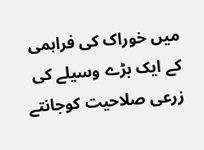میں خوراک کی فراہمی کے ایک بڑے وسیلے کی زرعی صلاحیت کوجانتے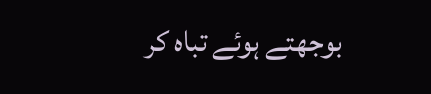بوجھتے ہوئے تباہ کر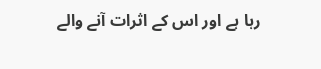رہا ہے اور اس کے اثرات آنے والے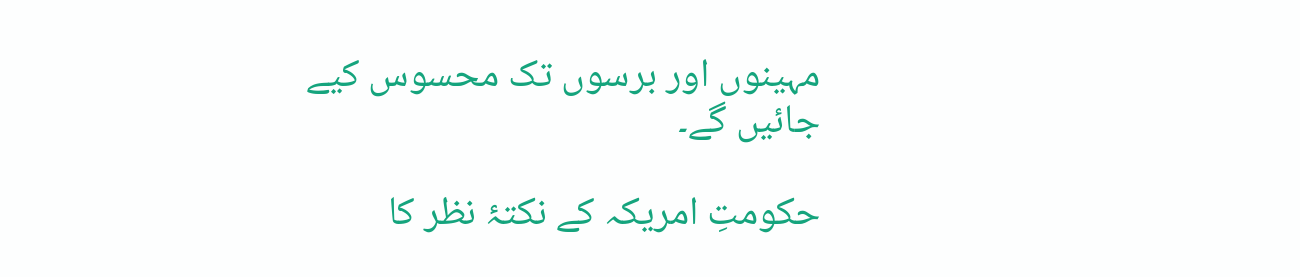مہینوں اور برسوں تک محسوس کیے جائیں گے۔

حکومتِ امریکہ کے نکتۂ نظر کا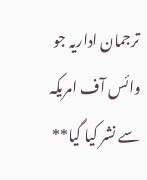ترجمان اداریہ جو وائس آف امریکہ سے نشر کیا گیا**